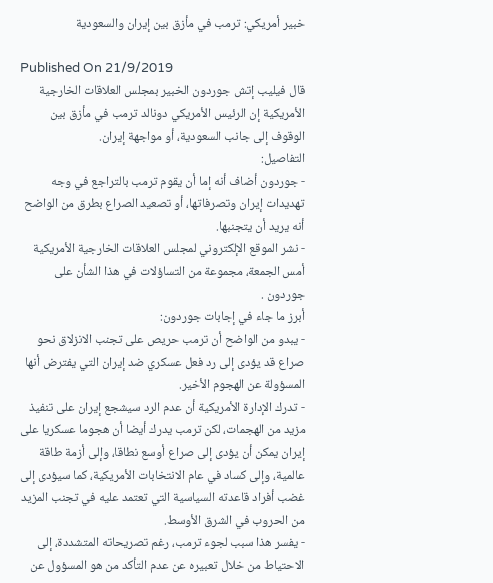خبير أمريكي: ترمب في مأزق بين إيران والسعودية

Published On 21/9/2019
قال فيليب إتش جوردون الخبير بمجلس العلاقات الخارجية الأمريكية إن الرئيس الأمريكي دونالد ترمب في مأزق بين الوقوف إلى جانب السعودية، أو مواجهة إيران.
التفاصيل:
- جوردون أضاف أنه إما أن يقوم ترمب بالتراجع في وجه تهديدات إيران وتصرفاتها، أو تصعيد الصراع بطرق من الواضح أنه يريد أن يتجنبها.
- نشر الموقع الإلكتروني لمجلس العلاقات الخارجية الأمريكية أمس الجمعة، مجموعة من التساؤلات في هذا الشأن على جوردون .
أبرز ما جاء في إجابات جوردون:
- يبدو من الواضح أن ترمب حريص على تجنب الانزلاق نحو صراع قد يؤدى إلى رد فعل عسكري ضد إيران التي يفترض أنها المسؤولة عن الهجوم الأخير.
- تدرك الإدارة الأمريكية أن عدم الرد سيشجع إيران على تنفيذ مزيد من الهجمات، لكن ترمب يدرك أيضا أن هجوما عسكريا على إيران يمكن أن يؤدى إلى صراع أوسع نطاقا، وإلى أزمة طاقة عالمية، وإلى كساد في عام الانتخابات الأمريكية، كما سيؤدى إلى غضب أفراد قاعدته السياسية التي تعتمد عليه في تجنب المزيد من الحروب في الشرق الأوسط.
- يفسر هذا سبب لجوء ترمب، رغم تصريحاته المتشددة، إلى الاحتياط من خلال تعبيره عن عدم التأكد من هو المسؤول عن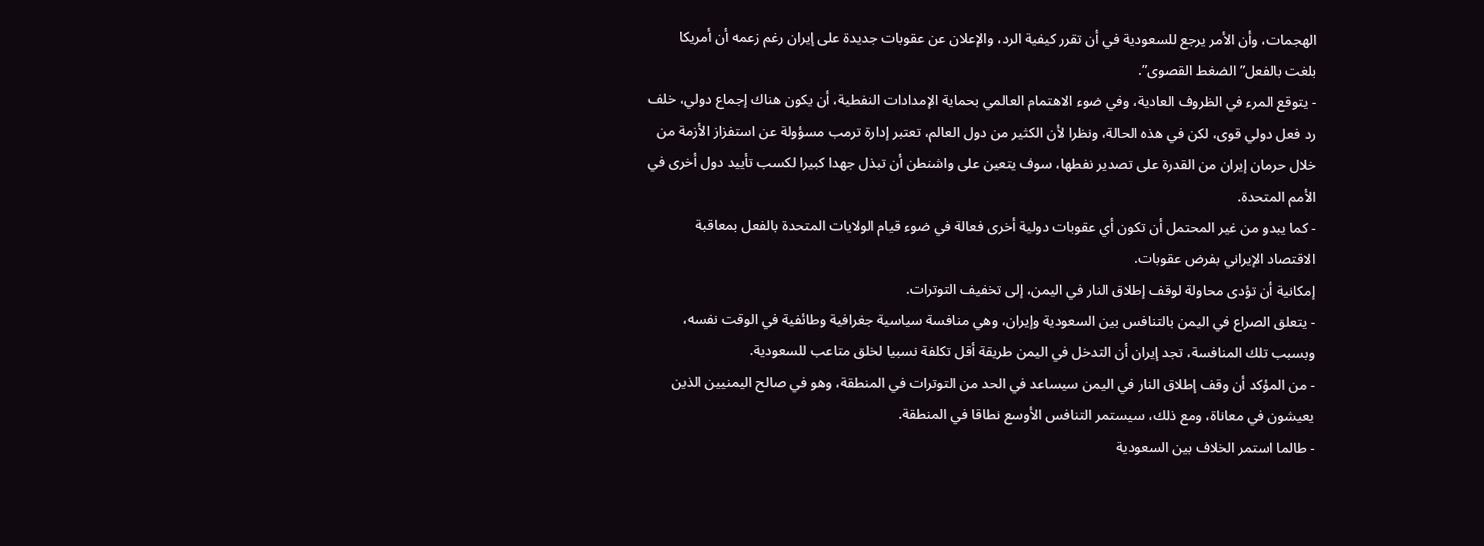الهجمات، وأن الأمر يرجع للسعودية في أن تقرر كيفية الرد، والإعلان عن عقوبات جديدة على إيران رغم زعمه أن أمريكا بلغت بالفعل” الضغط القصوى”.
- يتوقع المرء في الظروف العادية، وفي ضوء الاهتمام العالمي بحماية الإمدادات النفطية، أن يكون هناك إجماع دولي، خلف رد فعل دولي قوى، لكن في هذه الحالة، ونظرا لأن الكثير من دول العالم، تعتبر إدارة ترمب مسؤولة عن استفزاز الأزمة من خلال حرمان إيران من القدرة على تصدير نفطها، سوف يتعين على واشنطن أن تبذل جهدا كبيرا لكسب تأييد دول أخرى في الأمم المتحدة.
- كما يبدو من غير المحتمل أن تكون أي عقوبات دولية أخرى فعالة في ضوء قيام الولايات المتحدة بالفعل بمعاقبة الاقتصاد الإيراني بفرض عقوبات.
إمكانية أن تؤدى محاولة لوقف إطلاق النار في اليمن، إلى تخفيف التوترات.
- يتعلق الصراع في اليمن بالتنافس بين السعودية وإيران، وهي منافسة سياسية جغرافية وطائفية في الوقت نفسه، وبسبب تلك المنافسة، تجد إيران أن التدخل في اليمن طريقة أقل تكلفة نسبيا لخلق متاعب للسعودية.
- من المؤكد أن وقف إطلاق النار في اليمن سيساعد في الحد من التوترات في المنطقة، وهو في صالح اليمنيين الذين يعيشون في معاناة، ومع ذلك، سيستمر التنافس الأوسع نطاقا في المنطقة.
- طالما استمر الخلاف بين السعودية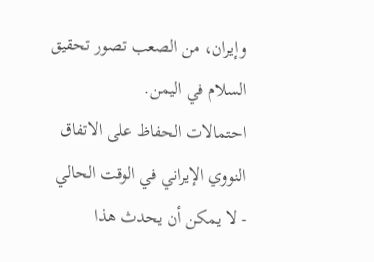وإيران، من الصعب تصور تحقيق السلام في اليمن.
احتمالات الحفاظ على الاتفاق النووي الإيراني في الوقت الحالي
- لا يمكن أن يحدث هذا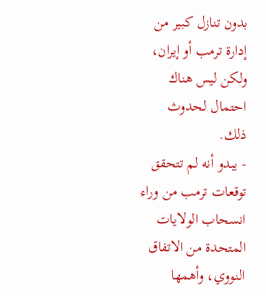بدون تنازل كبير من إدارة ترمب أو إيران، ولكن ليس هناك احتمال لحدوث ذلك.
- يبدو أنه لم تتحقق توقعات ترمب من وراء انسحاب الولايات المتحدة من الاتفاق النووي، وأهمها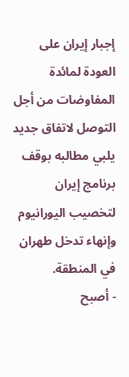إجبار إيران على العودة لمائدة المفاوضات من أجل التوصل لاتفاق جديد يلبي مطالبه بوقف برنامج إيران لتخصيب اليورانيوم وإنهاء تدخل طهران في المنطقة.
- أصبح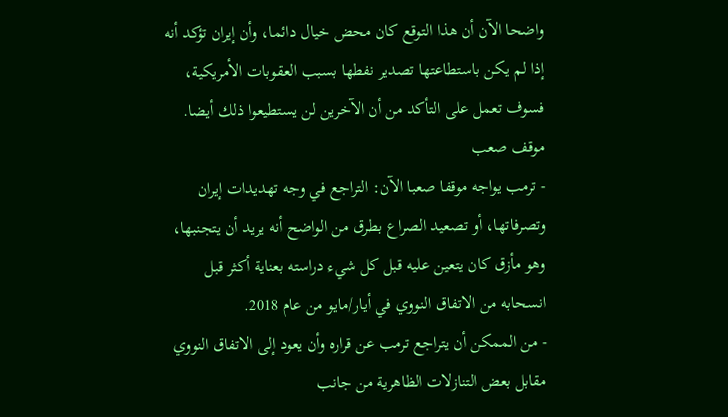واضحا الآن أن هذا التوقع كان محض خيال دائما، وأن إيران تؤكد أنه إذا لم يكن باستطاعتها تصدير نفطها بسبب العقوبات الأمريكية، فسوف تعمل على التأكد من أن الآخرين لن يستطيعوا ذلك أيضا.
موقف صعب
- ترمب يواجه موقفا صعبا الآن: التراجع في وجه تهديدات إيران وتصرفاتها، أو تصعيد الصراع بطرق من الواضح أنه يريد أن يتجنبها، وهو مأزق كان يتعين عليه قبل كل شيء دراسته بعناية أكثر قبل انسحابه من الاتفاق النووي في أيار/مايو من عام 2018.
- من الممكن أن يتراجع ترمب عن قراره وأن يعود إلى الاتفاق النووي مقابل بعض التنازلات الظاهرية من جانب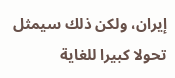إيران، ولكن ذلك سيمثل تحولا كبيرا للغاية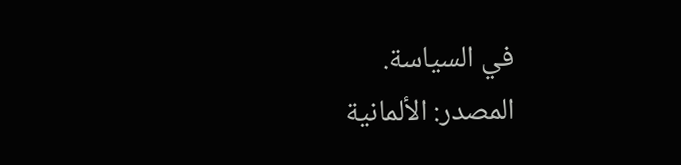في السياسة.
المصدر: الألمانية